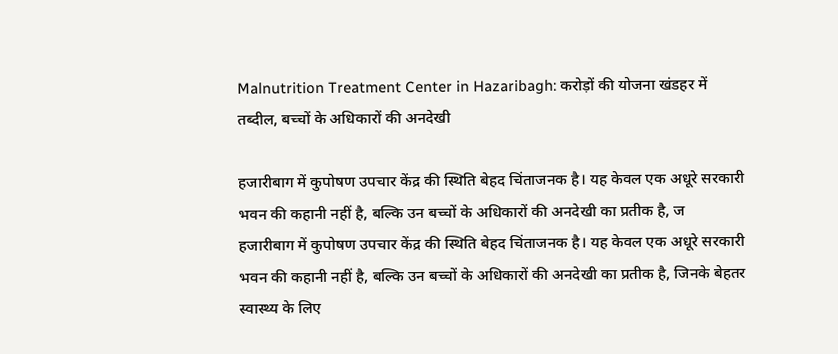Malnutrition Treatment Center in Hazaribagh: करोड़ों की योजना खंडहर में तब्दील, बच्चों के अधिकारों की अनदेखी

हजारीबाग में कुपोषण उपचार केंद्र की स्थिति बेहद चिंताजनक है। यह केवल एक अधूरे सरकारी भवन की कहानी नहीं है, बल्कि उन बच्चों के अधिकारों की अनदेखी का प्रतीक है, ज
हजारीबाग में कुपोषण उपचार केंद्र की स्थिति बेहद चिंताजनक है। यह केवल एक अधूरे सरकारी भवन की कहानी नहीं है, बल्कि उन बच्चों के अधिकारों की अनदेखी का प्रतीक है, जिनके बेहतर स्वास्थ्य के लिए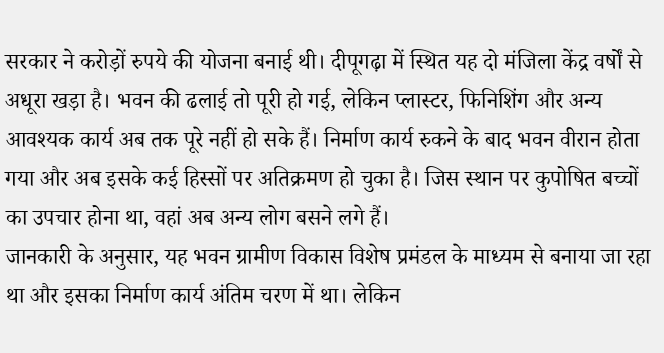सरकार ने करोड़ों रुपये की योजना बनाई थी। दीपूगढ़ा में स्थित यह दो मंजिला केंद्र वर्षों से अधूरा खड़ा है। भवन की ढलाई तो पूरी हो गई, लेकिन प्लास्टर, फिनिशिंग और अन्य आवश्यक कार्य अब तक पूरे नहीं हो सके हैं। निर्माण कार्य रुकने के बाद भवन वीरान होता गया और अब इसके कई हिस्सों पर अतिक्रमण हो चुका है। जिस स्थान पर कुपोषित बच्चों का उपचार होना था, वहां अब अन्य लोग बसने लगे हैं।
जानकारी के अनुसार, यह भवन ग्रामीण विकास विशेष प्रमंडल के माध्यम से बनाया जा रहा था और इसका निर्माण कार्य अंतिम चरण में था। लेकिन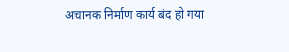अचानक निर्माण कार्य बंद हो गया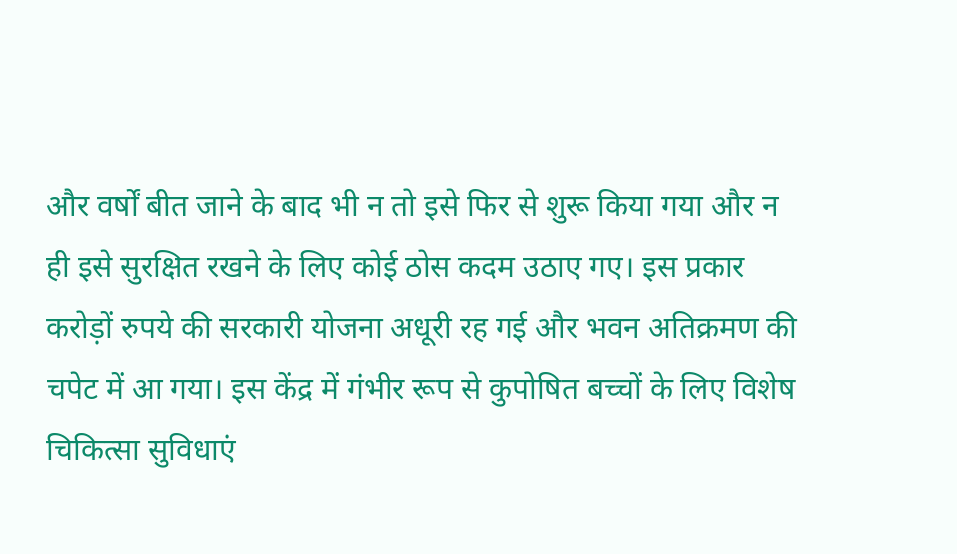और वर्षों बीत जाने के बाद भी न तो इसे फिर से शुरू किया गया और न ही इसे सुरक्षित रखने के लिए कोई ठोस कदम उठाए गए। इस प्रकार करोड़ों रुपये की सरकारी योजना अधूरी रह गई और भवन अतिक्रमण की चपेट में आ गया। इस केंद्र में गंभीर रूप से कुपोषित बच्चों के लिए विशेष चिकित्सा सुविधाएं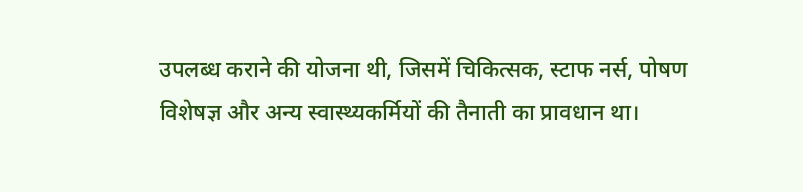उपलब्ध कराने की योजना थी, जिसमें चिकित्सक, स्टाफ नर्स, पोषण विशेषज्ञ और अन्य स्वास्थ्यकर्मियों की तैनाती का प्रावधान था।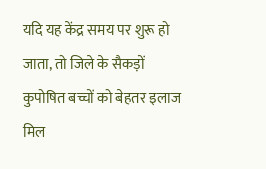यदि यह केंद्र समय पर शुरू हो जाता, तो जिले के सैकड़ों कुपोषित बच्चों को बेहतर इलाज मिल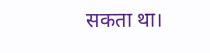सकता था।